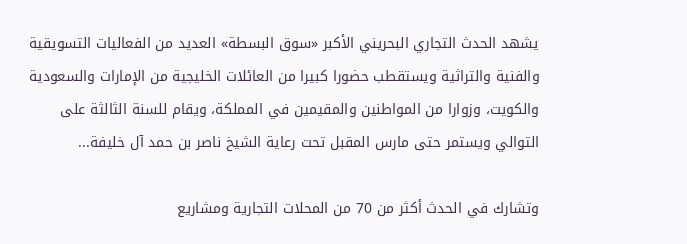يشهد الحدث التجاري البحريني الأكبر «سوق البسطة» العديد من الفعاليات التسويقية والفنية والتراثية ويستقطب حضورا كبيرا من العائلات الخليجية من الإمارات والسعودية والكويت، وزوارا من المواطنين والمقيمين في المملكة، ويقام للسنة الثالثة على التوالي ويستمر حتى مارس المقبل تحت رعاية الشيخ ناصر بن حمد آل خليفة...

وتشارك في الحدث أكثر من 70 من المحلات التجارية ومشاريع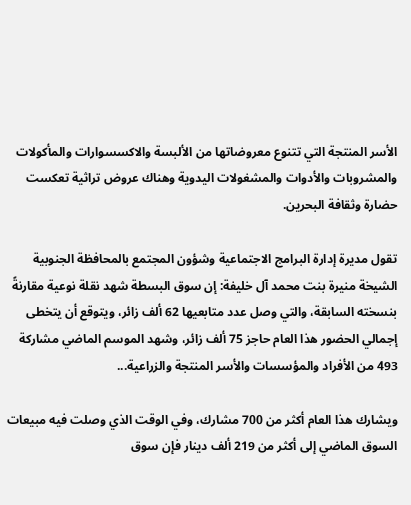الأسر المنتجة التي تتنوع معروضاتها من الألبسة والاكسسوارات والمأكولات والمشروبات والأدوات والمشغولات اليدوية وهناك عروض تراثية تعكست حضارة وثقافة البحرين.

تقول مديرة إدارة البرامج الاجتماعية وشؤون المجتمع بالمحافظة الجنوبية الشيخة منيرة بنت محمد آل خليفة: إن سوق البسطة شهد نقلة نوعية مقارنةً بنسخته السابقة، والتي وصل عدد متابعيها 62 ألف زائر، ويتوقع أن يتخطى إجمالي الحضور هذا العام حاجز 75 ألف زائر، وشهد الموسم الماضي مشاركة 493 من الأفراد والمؤسسات والأسر المنتجة والزراعية...

ويشارك هذا العام أكثر من 700 مشارك، وفي الوقت الذي وصلت فيه مبيعات السوق الماضي إلى أكثر من 219 ألف دينار فإن سوق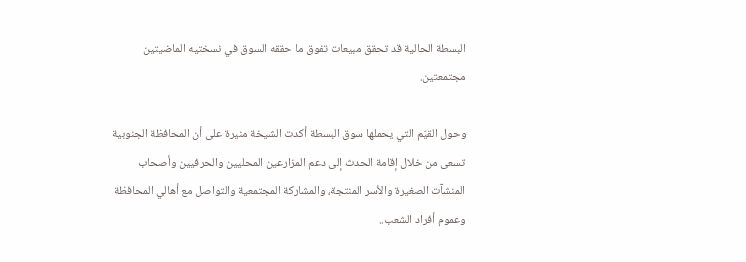البسطة الحالية قد تحقق مبيعات تفوق ما حققه السوق في نسختيه الماضيتين مجتمعتين.

وحول القيّم التي يحملها سوق البسطة أكدت الشيخة منيرة على أن المحافظة الجنوبية تسعى من خلال إقامة الحدث إلى دعم المزارعين المحليين والحرفيين وأصحاب المنشآت الصغيرة والأسر المنتجة، والمشاركة المجتمعية والتواصل مع أهالي المحافظة وعموم أفراد الشعب..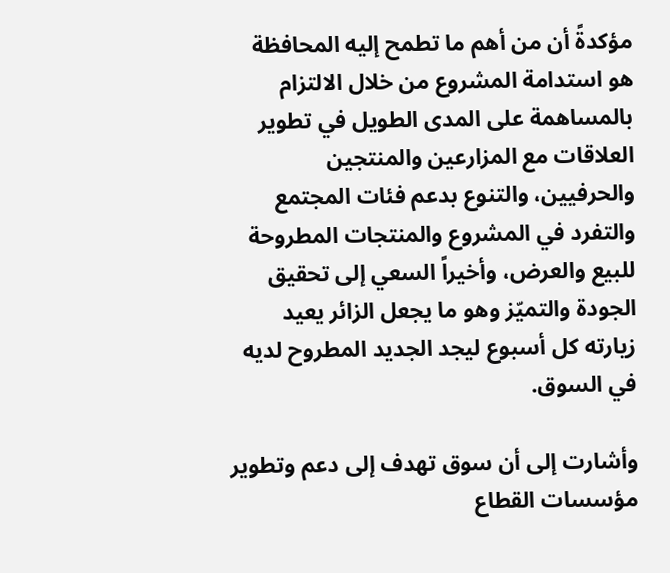مؤكدةً أن من أهم ما تطمح إليه المحافظة هو استدامة المشروع من خلال الالتزام بالمساهمة على المدى الطويل في تطوير العلاقات مع المزارعين والمنتجين والحرفيين، والتنوع بدعم فئات المجتمع والتفرد في المشروع والمنتجات المطروحة للبيع والعرض، وأخيراً السعي إلى تحقيق الجودة والتميّز وهو ما يجعل الزائر يعيد زيارته كل أسبوع ليجد الجديد المطروح لديه في السوق.

وأشارت إلى أن سوق تهدف إلى دعم وتطوير مؤسسات القطاع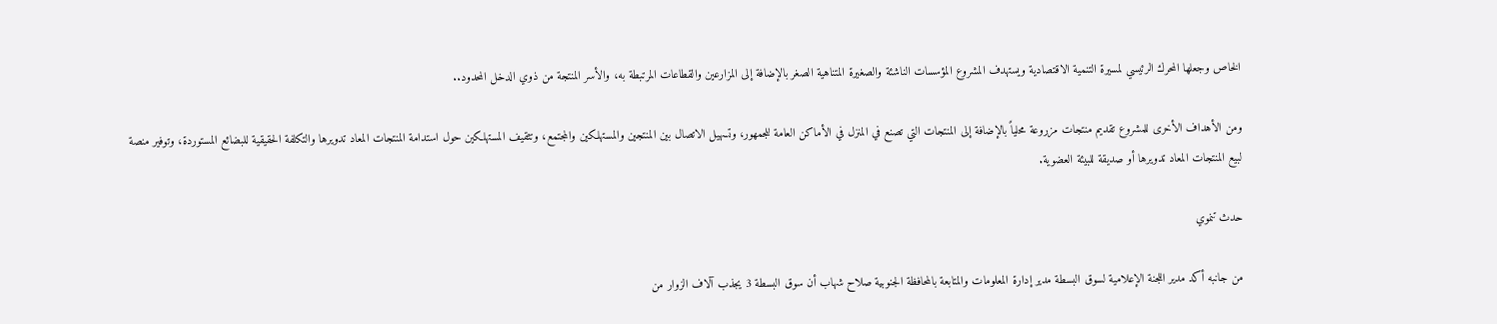الخاص وجعلها المحرك الرئيسي لمسيرة التنمية الاقتصادية ويستهدف المشروع المؤسسات الناشئة والصغيرة المتناهية الصغر بالإضافة إلى المزارعين والقطاعات المرتبطة به، والأسر المنتجة من ذوي الدخل المحدود..

ومن الأهداف الأخرى للمشروع تقديم منتجات مزروعة محلياً بالإضافة إلى المنتجات التي تصنع في المنزل في الأماكن العامة للجمهور، وتسهيل الاتصال بين المنتجين والمستهلكين والمجتمع، وتثقيف المستهلكين حول استدامة المنتجات المعاد تدويرها والتكلفة الحقيقية للبضائع المستوردة، وتوفير منصة لبيع المنتجات المعاد تدويرها أو صديقة للبيئة العضوية.

حدث تنموي

من جانبه أكد مدير اللجنة الإعلامية لسوق البسطة مدير إدارة المعلومات والمتابعة بالمحافظة الجنوبية صلاح شهاب أن سوق البسطة 3 يجذب آلاف الزوار من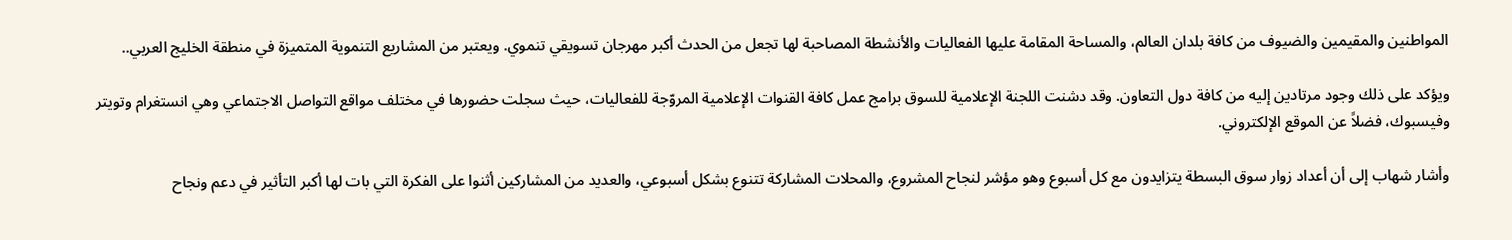المواطنين والمقيمين والضيوف من كافة بلدان العالم، والمساحة المقامة عليها الفعاليات والأنشطة المصاحبة لها تجعل من الحدث أكبر مهرجان تسويقي تنموي. ويعتبر من المشاريع التنموية المتميزة في منطقة الخليج العربي..

ويؤكد على ذلك وجود مرتادين إليه من كافة دول التعاون. وقد دشنت اللجنة الإعلامية للسوق برامج عمل كافة القنوات الإعلامية المروّجة للفعاليات، حيث سجلت حضورها في مختلف مواقع التواصل الاجتماعي وهي انستغرام وتويتر وفيسبوك، فضلاً عن الموقع الإلكتروني.

وأشار شهاب إلى أن أعداد زوار سوق البسطة يتزايدون مع كل أسبوع وهو مؤشر لنجاح المشروع، والمحلات المشاركة تتنوع بشكل أسبوعي، والعديد من المشاركين أثنوا على الفكرة التي بات لها أكبر التأثير في دعم ونجاح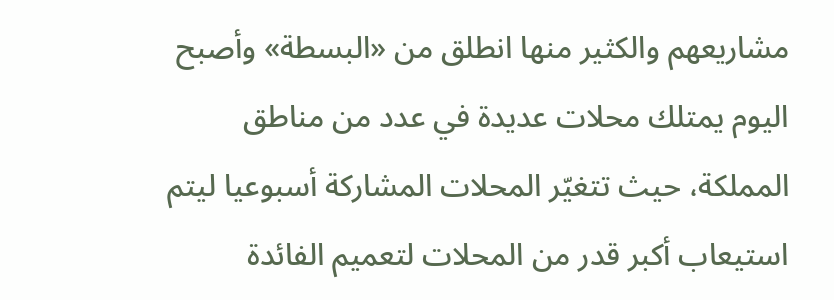مشاريعهم والكثير منها انطلق من «البسطة» وأصبح اليوم يمتلك محلات عديدة في عدد من مناطق المملكة، حيث تتغيّر المحلات المشاركة أسبوعيا ليتم استيعاب أكبر قدر من المحلات لتعميم الفائدة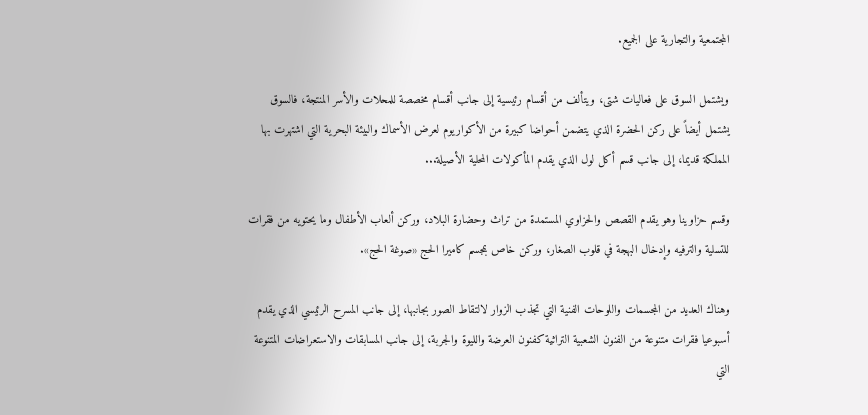المجتمعية والتجارية على الجميع.

ويشتمل السوق على فعاليات شتى، ويتألف من أقسام رئيسية إلى جانب أقسام مخصصة للمحلات والأسر المنتجة، فالسوق يشتمل أيضاً على ركن الحضرة الذي يتضمن أحواضا كبيرة من الأكواريوم لعرض الأسماك والبيئة البحرية التي اشتهرت بها المملكة قديما، إلى جانب قسم أكل لول الذي يقدم المأكولات المحلية الأصيلة...

وقسم حزاوينا وهو يقدم القصص والحزاوي المستمدة من تراث وحضارة البلاد، وركن ألعاب الأطفال وما يحتويه من فقرات للتسلية والترفيه وإدخال البهجة في قلوب الصغار، وركن خاص بمجسم كاميرا الحج «صوغة الحج».

وهناك العديد من المجسمات واللوحات الفنية التي تجذب الزوار لالتقاط الصور بجانبها، إلى جانب المسرح الرئيسي الذي يقدم أسبوعيا فقرات متنوعة من الفنون الشعبية التراثية كفنون العرضة والليوة والجربة، إلى جانب المسابقات والاستعراضات المتنوعة التي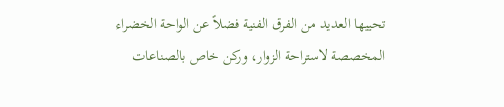تحييها العديد من الفرق الفنية فضلاً عن الواحة الخضراء المخصصة لاستراحة الزوار، وركن خاص بالصناعات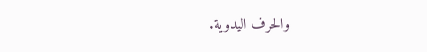والحرف اليدوية.